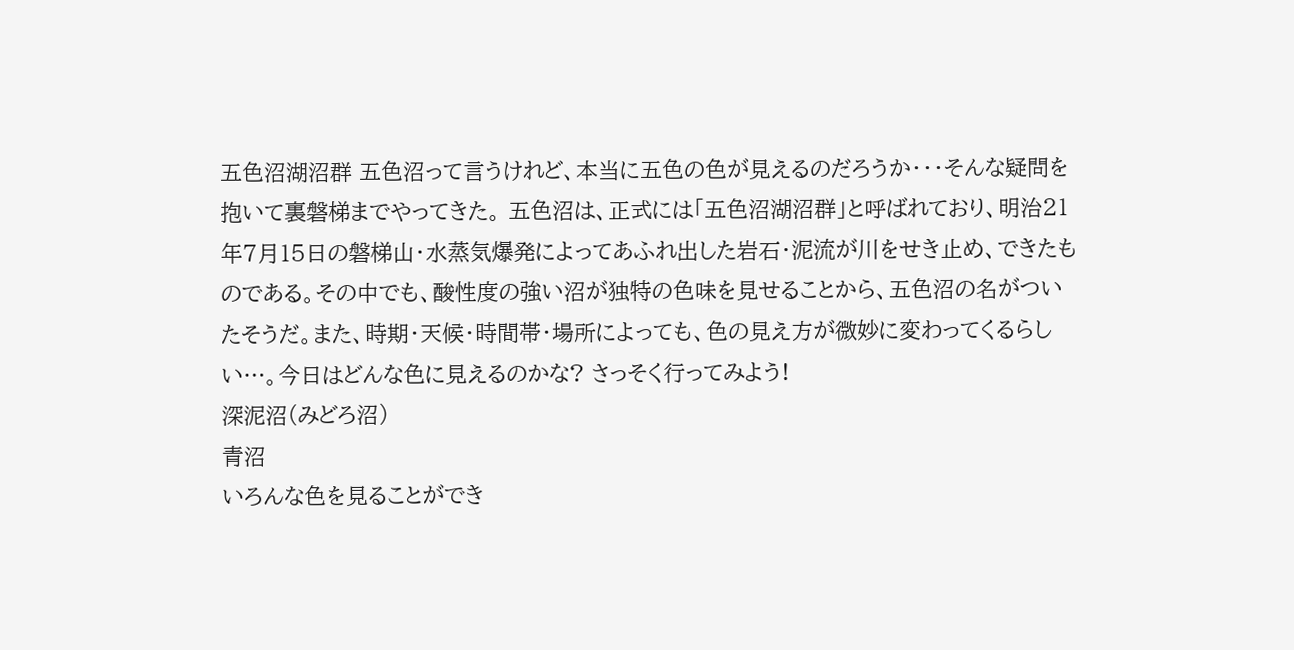五色沼湖沼群 五色沼って言うけれど、本当に五色の色が見えるのだろうか・・・そんな疑問を抱いて裏磐梯までやってきた。 五色沼は、正式には「五色沼湖沼群」と呼ばれており、明治21年7月15日の磐梯山・水蒸気爆発によってあふれ出した岩石・泥流が川をせき止め、できたものである。その中でも、酸性度の強い沼が独特の色味を見せることから、五色沼の名がついたそうだ。また、時期・天候・時間帯・場所によっても、色の見え方が微妙に変わってくるらしい…。今日はどんな色に見えるのかな? さっそく行ってみよう!
深泥沼(みどろ沼)
青沼
いろんな色を見ることができ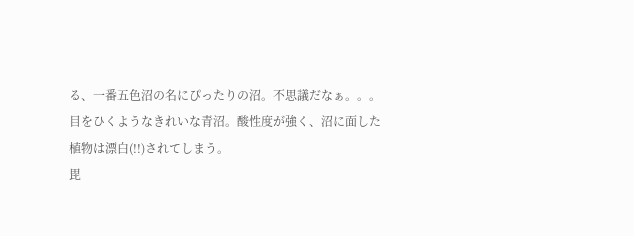る、一番五色沼の名にぴったりの沼。不思議だなぁ。。。
目をひくようなきれいな青沼。酸性度が強く、沼に面した植物は漂白(!!)されてしまう。
毘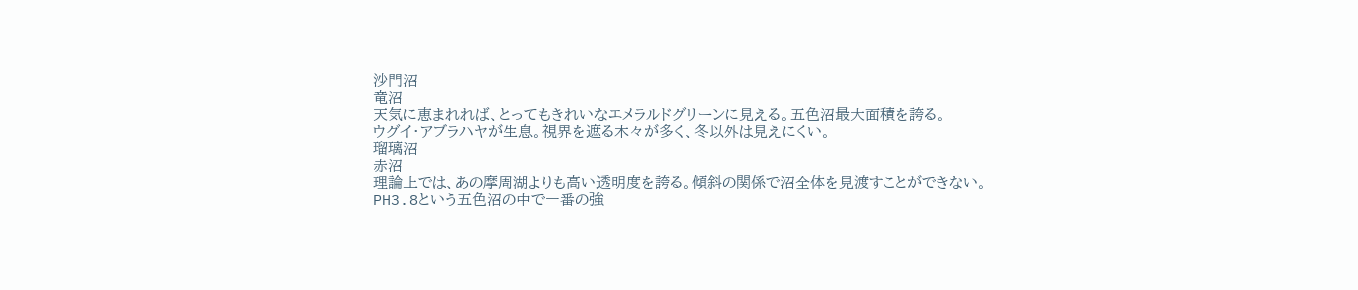沙門沼
竜沼
天気に恵まれれば、とってもきれいなエメラルドグリーンに見える。五色沼最大面積を誇る。
ウグイ・アブラハヤが生息。視界を遮る木々が多く、冬以外は見えにくい。
瑠璃沼
赤沼
理論上では、あの摩周湖よりも高い透明度を誇る。傾斜の関係で沼全体を見渡すことができない。
PH3.8という五色沼の中で一番の強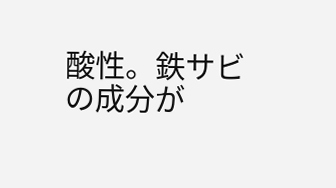酸性。鉄サビの成分が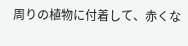周りの植物に付着して、赤くな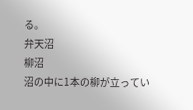る。
弁天沼
柳沼
沼の中に1本の柳が立ってい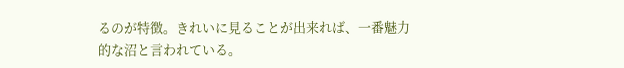るのが特徴。きれいに見ることが出来れば、一番魅力的な沼と言われている。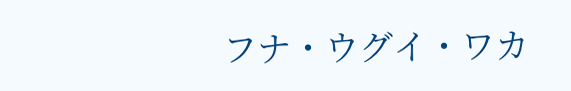フナ・ウグイ・ワカ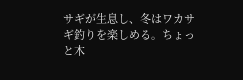サギが生息し、冬はワカサギ釣りを楽しめる。ちょっと木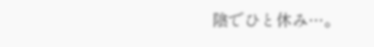陰でひと休み…。